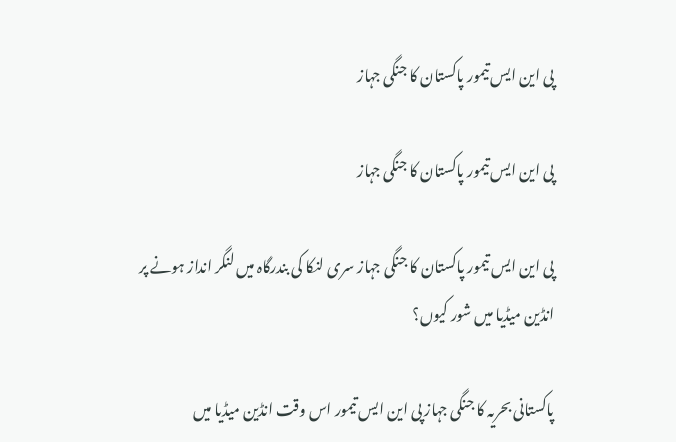پی این ایس تیمور پاکستان کا جنگی جہاز

پی این ایس تیمور پاکستان کا جنگی جہاز

پی این ایس تیمور پاکستان کا جنگی جہاز سری لنکا کی بندرگاہ میں لنگر انداز ہونے پر انڈین میڈیا میں شور کیوں؟

پاکستانی بحریہ کا جنگی جہاز پی این ایس تیمور اس وقت انڈین میڈیا میں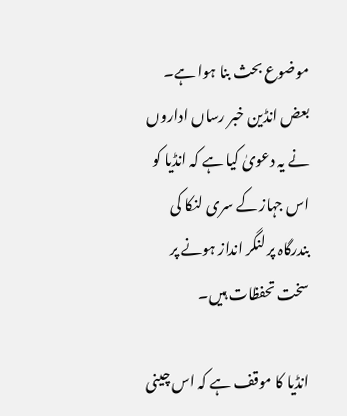موضوع بحث بنا ہوا ہے۔ بعض انڈین خبر رساں اداروں نے یہ دعویٰ کیا ہے کہ انڈیا کو اس جہاز کے سری لنکا کی بندرگاہ پر لنگر انداز ہونے پر سخت تحفظات ہیں۔

انڈیا کا موقف ہے کہ اس چینی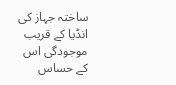ساختہ جہاز کی انڈیا کے قریب موجودگی اس کے حساس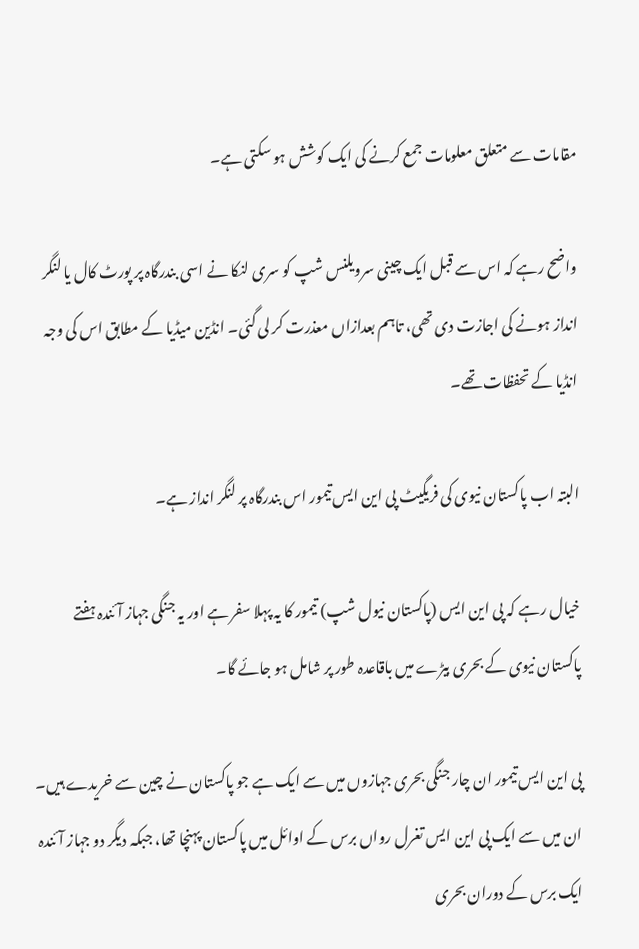مقامات سے متعلق معلومات جمع کرنے کی ایک کوشش ہو سکتی ہے۔

واضح رہے کہ اس سے قبل ایک چینی سرویلنس شپ کو سری لنکا نے اسی بندرگاہ پر پورٹ کال یا لنگر انداز ہونے کی اجازت دی تھی، تاہم بعدازاں معذرت کر لی گئی۔ انڈین میڈیا کے مطابق اس کی وجہ انڈیا کے تحفظات تھے۔

البتہ اب پاکستان نیوی کی فریگیٹ پی این ایس تیمور اس بندرگاہ پر لنگر انداز ہے۔

خیال رہے کہ پی این ایس (پاکستان نیول شپ) تیمور کا یہ پہلا سفر ہے اور یہ جنگی جہاز آئندہ ہفتے پاکستان نیوی کے بحری بیڑے میں باقاعدہ طور پر شامل ہو جائے گا۔

پی این ایس تیمور ان چار جنگی بحری جہازوں میں سے ایک ہے جو پاکستان نے چین سے خریدے ہیں۔ ان میں سے ایک پی این ایس تغرل رواں برس کے اوائل میں پاکستان پہنچا تھا، جبکہ دیگر دو جہاز آئندہ ایک برس کے دوران بحری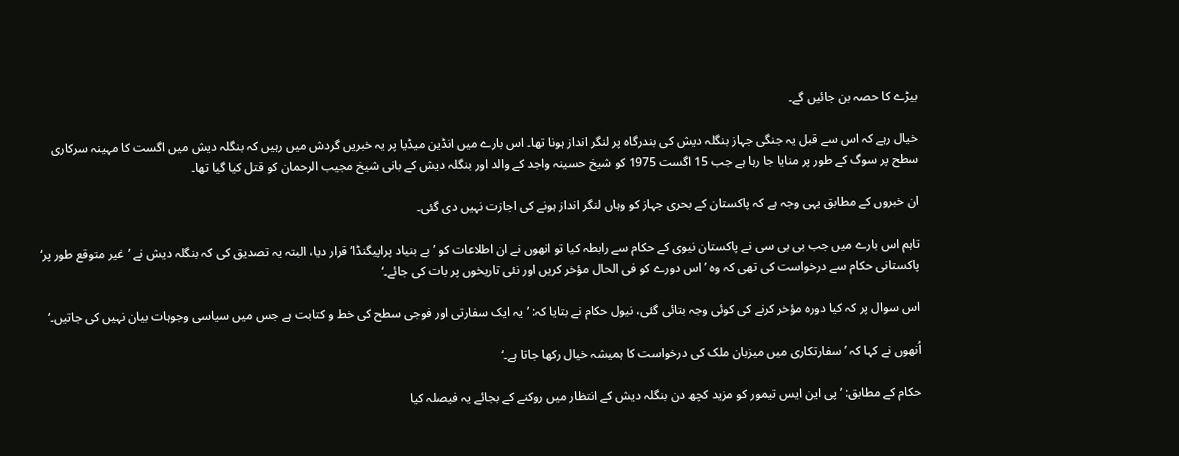بیڑے کا حصہ بن جائیں گے۔

خیال رہے کہ اس سے قبل یہ جنگی جہاز بنگلہ دیش کی بندرگاہ پر لنگر انداز ہونا تھا۔ اس بارے میں انڈین میڈیا پر یہ خبریں گردش میں رہیں کہ بنگلہ دیش میں اگست کا مہینہ سرکاری سطح پر سوگ کے طور پر منایا جا رہا ہے جب 15 اگست 1975 کو شیخ حسینہ واجد کے والد اور بنگلہ دیش کے بانی شیخ مجیب الرحمان کو قتل کیا گیا تھا۔

ان خبروں کے مطابق یہی وجہ ہے کہ پاکستان کے بحری جہاز کو وہاں لنگر انداز ہونے کی اجازت نہیں دی گئی۔

تاہم اس بارے میں جب بی بی سی نے پاکستان نیوی کے حکام سے رابطہ کیا تو انھوں نے ان اطلاعات کو ’بے بنیاد پراپیگنڈا‘ قرار دیا، البتہ یہ تصدیق کی کہ بنگلہ دیش نے ’غیر متوقع طور پر‘ پاکستانی حکام سے درخواست کی تھی کہ وہ ’اس دورے کو فی الحال مؤخر کریں اور نئی تاریخوں پر بات کی جائے۔‘

اس سوال پر کہ کیا دورہ مؤخر کرنے کی کوئی وجہ بتائی گئی، نیول حکام نے بتایا کہ: ’یہ ایک سفارتی اور فوجی سطح کی خط و کتابت ہے جس میں سیاسی وجوہات بیان نہیں کی جاتیں۔‘

اُنھوں نے کہا کہ ’سفارتکاری میں میزبان ملک کی درخواست کا ہمیشہ خیال رکھا جاتا ہے۔‘

حکام کے مطابق: ’پی این ایس تیمور کو مزید کچھ دن بنگلہ دیش کے انتظار میں روکنے کے بجائے یہ فیصلہ کیا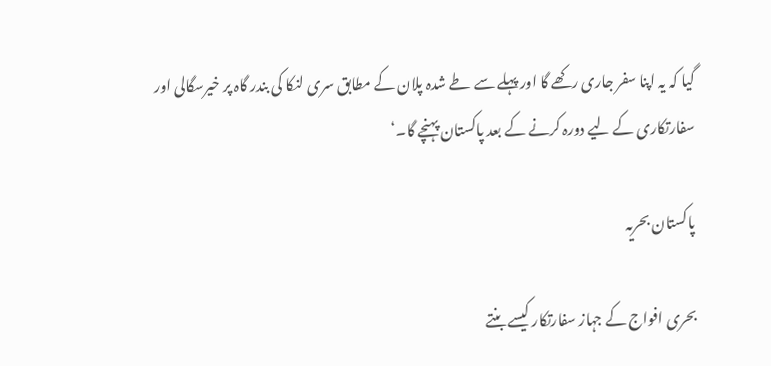گیا کہ یہ اپنا سفر جاری رکھے گا اور پہلے سے طے شدہ پلان کے مطابق سری لنکا کی بندر گاہ پر خیرسگالی اور سفارتکاری کے لیے دورہ کرنے کے بعد پاکستان پہنچے گا۔‘

پاکستان بحریہ

بحری افواج کے جہاز سفارتکار کیسے بنتے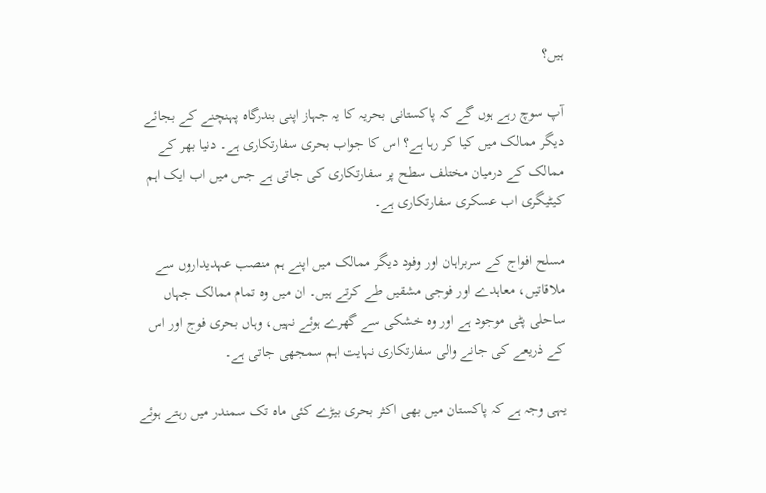ہیں؟

آپ سوچ رہے ہوں گے کہ پاکستانی بحریہ کا یہ جہاز اپنی بندرگاہ پہنچنے کے بجائے دیگر ممالک میں کیا کر رہا ہے؟ اس کا جواب بحری سفارتکاری ہے۔ دنیا بھر کے ممالک کے درمیان مختلف سطح پر سفارتکاری کی جاتی ہے جس میں اب ایک اہم کیٹیگری اب عسکری سفارتکاری ہے۔

مسلح افواج کے سربراہان اور وفود دیگر ممالک میں اپنے ہم منصب عہدیداروں سے ملاقاتیں، معاہدے اور فوجی مشقیں طے کرتے ہیں۔ ان میں وہ تمام ممالک جہاں ساحلی پٹی موجود ہے اور وہ خشکی سے گھرے ہوئے نہیں، وہاں بحری فوج اور اس کے ذریعے کی جانے والی سفارتکاری نہایت اہم سمجھی جاتی ہے۔

یہی وجہ ہے کہ پاکستان میں بھی اکثر بحری بیڑے کئی ماہ تک سمندر میں رہتے ہوئے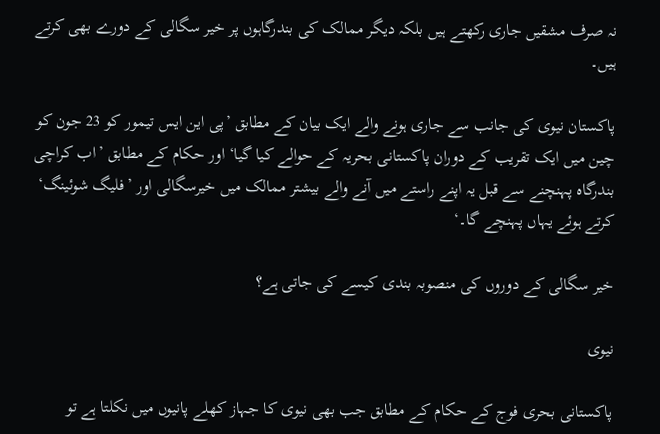نہ صرف مشقیں جاری رکھتے ہیں بلکہ دیگر ممالک کی بندرگاہوں پر خیر سگالی کے دورے بھی کرتے ہیں۔

پاکستان نیوی کی جانب سے جاری ہونے والے ایک بیان کے مطابق ’پی این ایس تیمور کو 23 جون کو چین میں ایک تقریب کے دوران پاکستانی بحریہ کے حوالے کیا گیا‘ اور حکام کے مطابق ’اب کراچی بندرگاہ پہنچنے سے قبل یہ اپنے راستے میں آنے والے بیشتر ممالک میں خیرسگالی اور ’فلیگ شوئینگ‘ کرتے ہوئے یہاں پہنچے گا۔‘

خیر سگالی کے دوروں کی منصوبہ بندی کیسے کی جاتی ہے؟

نیوی

پاکستانی بحری فوج کے حکام کے مطابق جب بھی نیوی کا جہاز کھلے پانیوں میں نکلتا ہے تو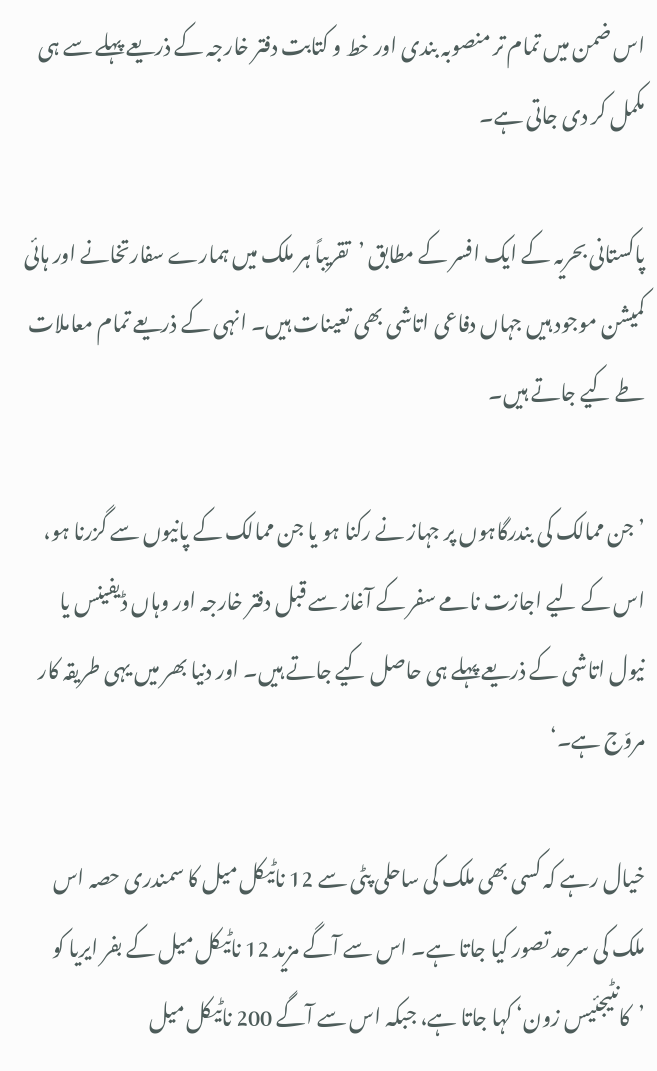اس ضمن میں تمام تر منصوبہ بندی اور خط و کتابت دفتر خارجہ کے ذریعے پہلے سے ہی مکمل کر دی جاتی ہے۔

پاکستانی بحریہ کے ایک افسر کے مطابق ’تقریباً ہر ملک میں ہمارے سفارتخانے اور ہائی کمیشن موجود ہیں جہاں دفاعی اتاشی بھی تعینات ہیں۔ انہی کے ذریعے تمام معاملات طے کیے جاتے ہیں۔

’جن ممالک کی بندرگاہوں پر جہاز نے رکنا ہو یا جن ممالک کے پانیوں سے گزرنا ہو، اس کے لیے اجازت نامے سفر کے آغاز سے قبل دفتر خارجہ اور وہاں ڈیفینس یا نیول اتاشی کے ذریعے پہلے ہی حاصل کیے جاتے ہیں۔ اور دنیا بھر میں یہی طریقہ کار مروّج ہے۔‘

خیال رہے کہ کسی بھی ملک کی ساحلی پٹی سے 12 ناٹیکل میل کا سمندری حصہ اس ملک کی سرحد تصور کیا جاتا ہے۔ اس سے آگے مزید 12 ناٹیکل میل کے بفر ایریا کو ’کانٹیجئیس زون‘ کہا جاتا ہے، جبکہ اس سے آگے 200 ناٹیکل میل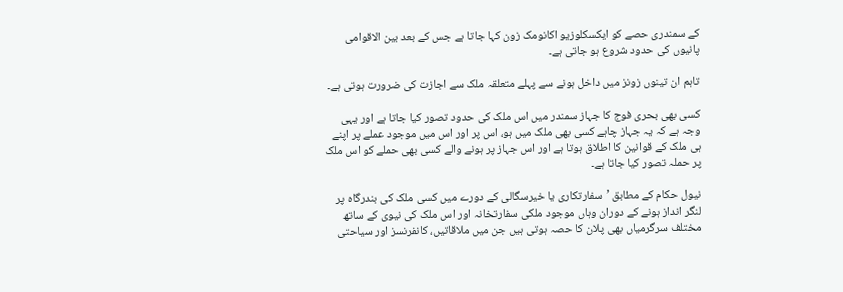کے سمندری حصے کو ایکسکلوزیو اکانومک زون کہا جاتا ہے جس کے بعد بین الاقوامی پانیوں کی حدود شروع ہو جاتی ہے۔

تاہم ان تینوں زونز میں داخل ہونے سے پہلے متعلقہ ملک سے اجازت کی ضرورت ہوتی ہے۔

کسی بھی بحری فوج کا جہاز سمندر میں اس ملک کی حدود تصور کیا جاتا ہے اور یہی وجہ ہے کہ یہ جہاز چاہے کسی بھی ملک میں ہو، اس پر اور اس میں موجود عملے پر اپنے ہی ملک کے قوانین کا اطلاق ہوتا ہے اور اس جہاز پر ہونے والے کسی بھی حملے کو اس ملک پر حملہ تصور کیا جاتا ہے۔

نیول حکام کے مطابق ’سفارتکاری یا خیرسگالی کے دورے میں کسی ملک کی بندرگاہ پر لنگر انداز ہونے کے دوران وہاں موجود ملکی سفارتخانہ اور اس ملک کی نیوی کے ساتھ مختلف سرگرمیاں بھی پلان کا حصہ ہوتی ہیں جن میں ملاقاتیں، کانفرنسز اور سیاحتی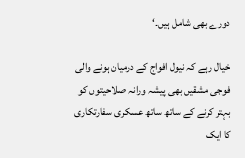دورے بھی شامل ہیں۔‘

خیال رہے کہ نیول افواج کے درمیان ہونے والی فوجی مشقیں بھی پیشہ ورانہ صلاحیتوں کو بہتر کرنے کے ساتھ ساتھ عسکری سفارتکاری کا ایک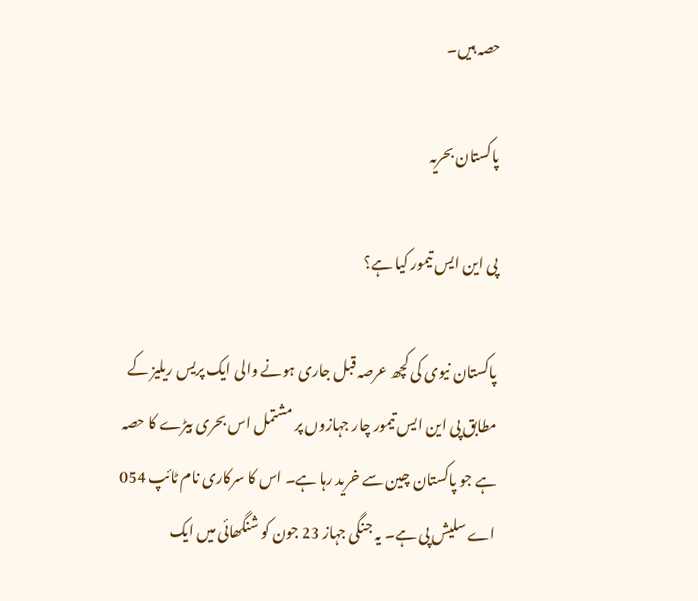حصہ ہیں۔

پاکستان بحریہ

پی این ایس تیمور کیا ہے؟

پاکستان نیوی کی کچھ عرصہ قبل جاری ہونے والی ایک پریس ریلیز کے مطابق پی این ایس تیمور چار جہازوں پر مشتمل اس بحری بیڑے کا حصہ ہے جو پاکستان چین سے خرید رہا ہے۔ اس کا سرکاری نام ٹائپ 054 اے سلیش پی ہے۔ یہ جنگی جہاز 23 جون کو شنگھائی میں ایک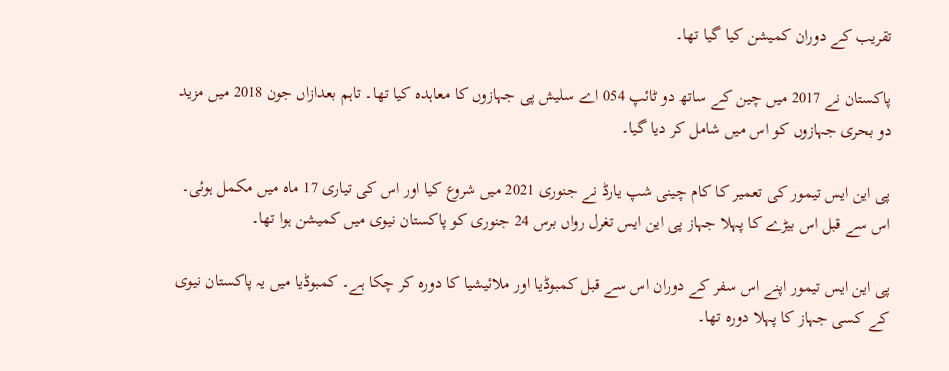تقریب کے دوران کمیشن کیا گیا تھا۔

پاکستان نے 2017 میں چین کے ساتھ دو ٹائپ 054 اے سلیش پی جہازوں کا معاہدہ کیا تھا۔ تاہم بعدازاں جون 2018 میں مزید دو بحری جہازوں کو اس میں شامل کر دیا گیا۔

پی این ایس تیمور کی تعمیر کا کام چینی شپ یارڈ نے جنوری 2021 میں شروع کیا اور اس کی تیاری 17 ماہ میں مکمل ہوئی۔ اس سے قبل اس بیڑے کا پہلا جہاز پی این ایس تغرل رواں برس 24 جنوری کو پاکستان نیوی میں کمیشن ہوا تھا۔

پی این ایس تیمور اپنے اس سفر کے دوران اس سے قبل کمبوڈیا اور ملائیشیا کا دورہ کر چکا ہے۔ کمبوڈیا میں یہ پاکستان نیوی کے کسی جہاز کا پہلا دورہ تھا۔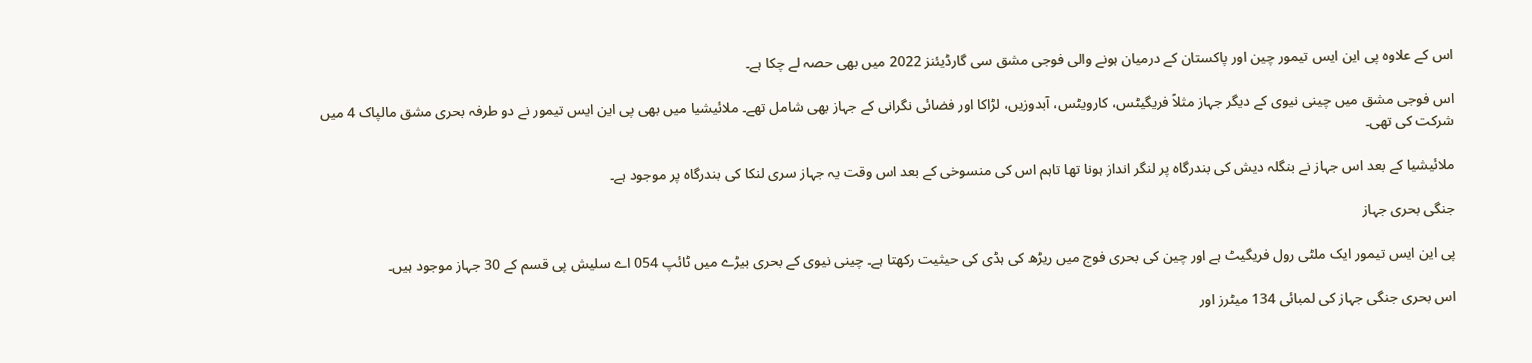اس کے علاوہ پی این ایس تیمور چین اور پاکستان کے درمیان ہونے والی فوجی مشق سی گارڈیئنز 2022 میں بھی حصہ لے چکا ہے۔

اس فوجی مشق میں چینی نیوی کے دیگر جہاز مثلاً فریگیٹس، کارویٹس، آبدوزیں، لڑاکا اور فضائی نگرانی کے جہاز بھی شامل تھے۔ ملائیشیا میں بھی پی این ایس تیمور نے دو طرفہ بحری مشق مالپاک 4 میں شرکت کی تھی۔

ملائیشیا کے بعد اس جہاز نے بنگلہ دیش کی بندرگاہ پر لنگر انداز ہونا تھا تاہم اس کی منسوخی کے بعد اس وقت یہ جہاز سری لنکا کی بندرگاہ پر موجود ہے۔

جنگی بحری جہاز

پی این ایس تیمور ایک ملٹی رول فریگیٹ ہے اور چین کی بحری فوج میں ریڑھ کی ہڈی کی حیثیت رکھتا ہے۔ چینی نیوی کے بحری بیڑے میں ٹائپ 054 اے سلیش پی قسم کے 30 جہاز موجود ہیں۔

اس بحری جنگی جہاز کی لمبائی 134 میٹرز اور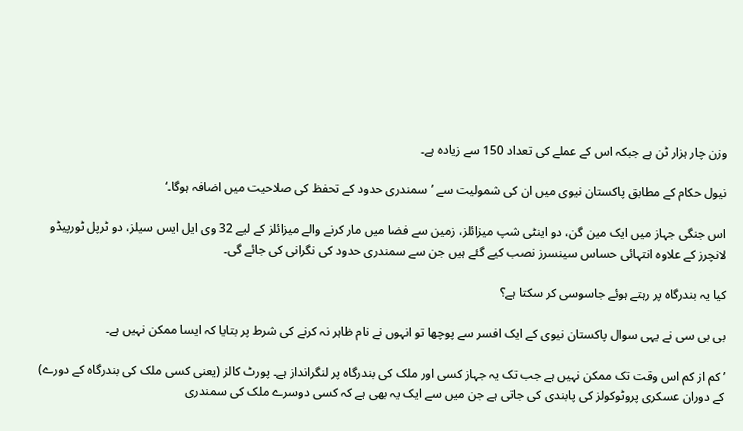وزن چار ہزار ٹن ہے جبکہ اس کے عملے کی تعداد 150 سے زیادہ ہے۔

نیول حکام کے مطابق پاکستان نیوی میں ان کی شمولیت سے ’سمندری حدود کے تحفظ کی صلاحیت میں اضافہ ہوگا۔‘

اس جنگی جہاز میں ایک مین گن، دو اینٹی شپ میزائلز، زمین سے فضا میں مار کرنے والے میزائلز کے لیے 32 وی ایل ایس سیلز، دو ٹرپل ٹورپیڈو لانچرز کے علاوہ انتہائی حساس سینسرز نصب کیے گئے ہیں جن سے سمندری حدود کی نگرانی کی جائے گی۔

کیا یہ بندرگاہ پر رہتے ہوئے جاسوسی کر سکتا ہے؟

بی بی سی نے یہی سوال پاکستان نیوی کے ایک افسر سے پوچھا تو انہوں نے نام ظاہر نہ کرنے کی شرط پر بتایا کہ ایسا ممکن نہیں ہے۔

’کم از کم اس وقت تک ممکن نہیں ہے جب تک یہ جہاز کسی اور ملک کی بندرگاہ پر لنگرانداز ہے۔ پورٹ کالز (یعنی کسی ملک کی بندرگاہ کے دورے) کے دوران عسکری پروٹوکولز کی پابندی کی جاتی ہے جن میں سے ایک یہ بھی ہے کہ کسی دوسرے ملک کی سمندری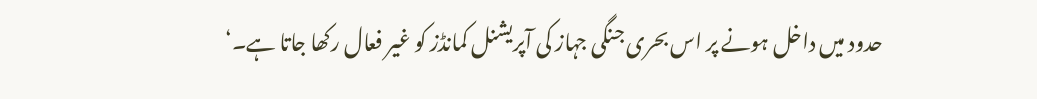حدود میں داخل ہونے پر اس بحری جنگی جہاز کی آپریشنل کمانڈز کو غیر فعال رکھا جاتا ہے۔‘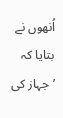اُنھوں نے بتایا کہ ’جہاز کی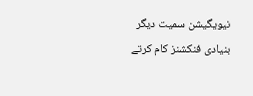نیویگیشن سمیت دیگر بنیادی فنکشنز کام کرتے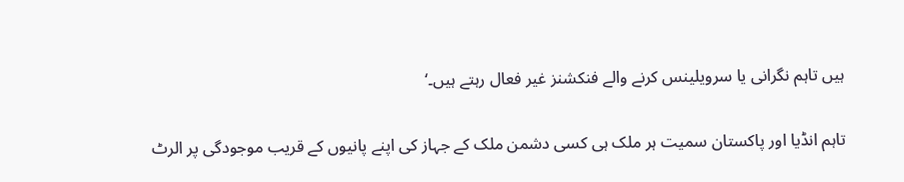ہیں تاہم نگرانی یا سرویلینس کرنے والے فنکشنز غیر فعال رہتے ہیں۔‘

تاہم انڈیا اور پاکستان سمیت ہر ملک ہی کسی دشمن ملک کے جہاز کی اپنے پانیوں کے قریب موجودگی پر الرٹ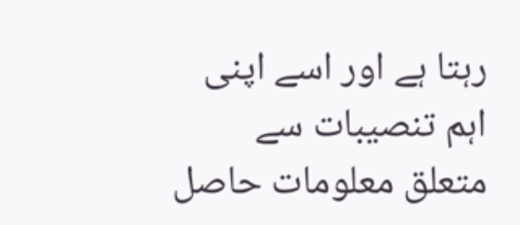رہتا ہے اور اسے اپنی اہم تنصیبات سے متعلق معلومات حاصل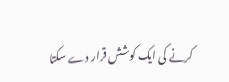کرنے کی ایک کوشش قرار دے سکتا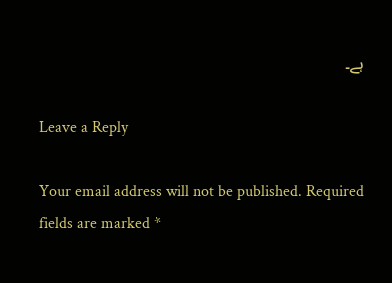ہے۔

Leave a Reply

Your email address will not be published. Required fields are marked *